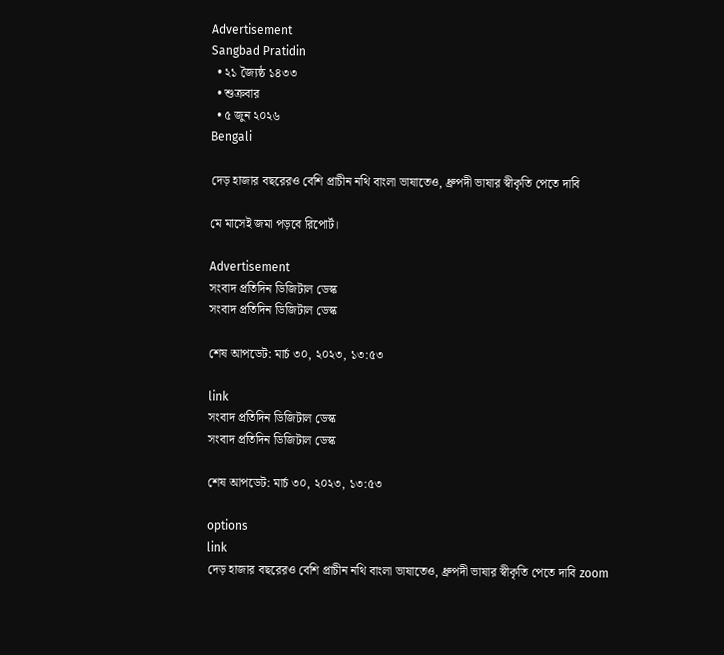Advertisement
Sangbad Pratidin
  • ২১ জ্যৈষ্ঠ ১৪৩৩
  • শুক্রবার
  • ৫ জুন ২০২৬
Bengali

দেড় হাজার বছরেরও বেশি প্রাচীন নথি বাংলা ভাষাতেও, ধ্রুপদী ভাষার স্বীকৃতি পেতে দাবি

মে মাসেই জমা পড়বে রিপোর্ট।

Advertisement
সংবাদ প্রতিদিন ডিজিটাল ডেস্ক
সংবাদ প্রতিদিন ডিজিটাল ডেস্ক

শেষ আপডেট: মার্চ ৩০, ২০২৩, ১৩:৫৩

link
সংবাদ প্রতিদিন ডিজিটাল ডেস্ক
সংবাদ প্রতিদিন ডিজিটাল ডেস্ক

শেষ আপডেট: মার্চ ৩০, ২০২৩, ১৩:৫৩

options
link
দেড় হাজার বছরেরও বেশি প্রাচীন নথি বাংলা ভাষাতেও, ধ্রুপদী ভাষার স্বীকৃতি পেতে দাবি zoom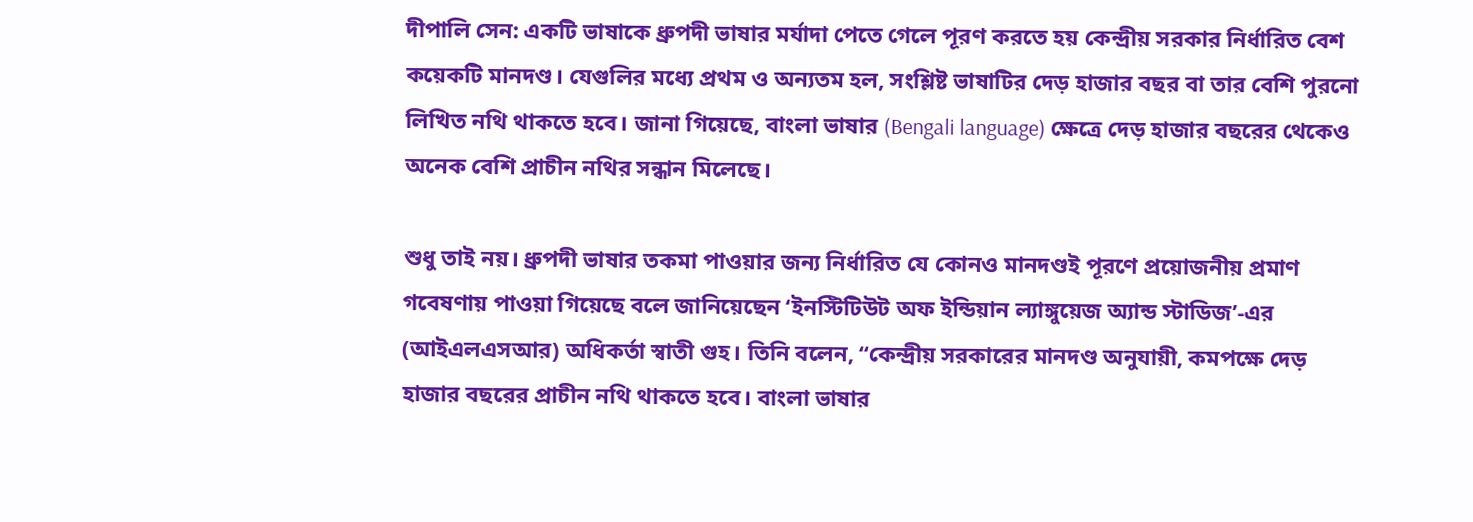দীপালি সেন: একটি ভাষাকে ধ্রুপদী ভাষার মর্যাদা পেতে গেলে পূরণ করতে হয় কেন্দ্রীয় সরকার নির্ধারিত বেশ কয়েকটি মানদণ্ড। যেগুলির মধ্যে প্রথম ও অন্যতম হল, সংশ্লিষ্ট ভাষাটির দেড় হাজার বছর বা তার বেশি পুরনো লিখিত নথি থাকতে হবে। জানা গিয়েছে, বাংলা ভাষার (Bengali language) ক্ষেত্রে দেড় হাজার বছরের থেকেও অনেক বেশি প্রাচীন নথির সন্ধান মিলেছে।

শুধু তাই নয়। ধ্রুপদী ভাষার তকমা পাওয়ার জন্য নির্ধারিত যে কোনও মানদণ্ডই পূরণে প্রয়োজনীয় প্রমাণ গবেষণায় পাওয়া গিয়েছে বলে জানিয়েছেন ‘ইনস্টিটিউট অফ ইন্ডিয়ান ল্যাঙ্গুয়েজ অ্যান্ড স্টাডিজ’-এর (আইএলএসআর) অধিকর্তা স্বাতী গুহ। তিনি বলেন, ‘‘কেন্দ্রীয় সরকারের মানদণ্ড অনুযায়ী, কমপক্ষে দেড় হাজার বছরের প্রাচীন নথি থাকতে হবে। বাংলা ভাষার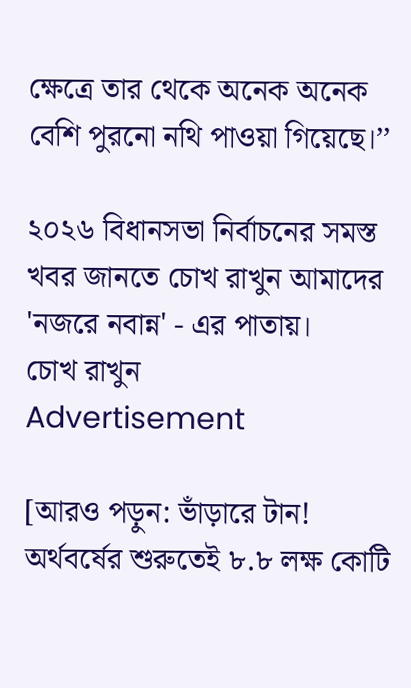ক্ষেত্রে তার থেকে অনেক অনেক বেশি পুরনো নথি পাওয়া গিয়েছে।’’

২০২৬ বিধানসভা নির্বাচনের সমস্ত খবর জানতে চোখ রাখুন আমাদের 'নজরে নবান্ন' - এর পাতায়।
চোখ রাখুন
Advertisement

[আরও পড়ুন: ভাঁড়ারে টান! অর্থবর্ষের শুরুতেই ৮.৮ লক্ষ কোটি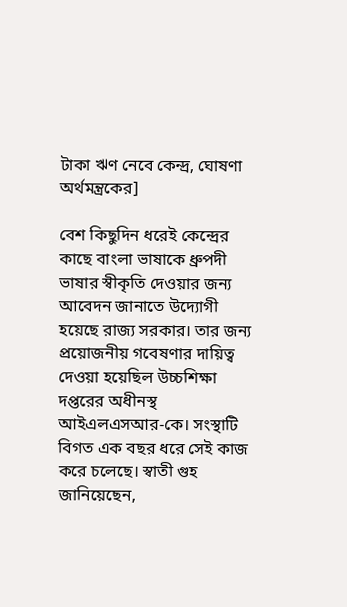টাকা ঋণ নেবে কেন্দ্র, ঘোষণা অর্থমন্ত্রকের]

বেশ কিছুদিন ধরেই কেন্দ্রের কাছে বাংলা ভাষাকে ধ্রুপদী ভাষার স্বীকৃতি দেওয়ার জন্য আবেদন জানাতে উদ্যোগী হয়েছে রাজ্য সরকার। তার জন্য প্রয়োজনীয় গবেষণার দায়িত্ব দেওয়া হয়েছিল উচ্চশিক্ষা দপ্তরের অধীনস্থ আইএলএসআর-কে। সংস্থাটি বিগত এক বছর ধরে সেই কাজ করে চলেছে। স্বাতী গুহ জানিয়েছেন,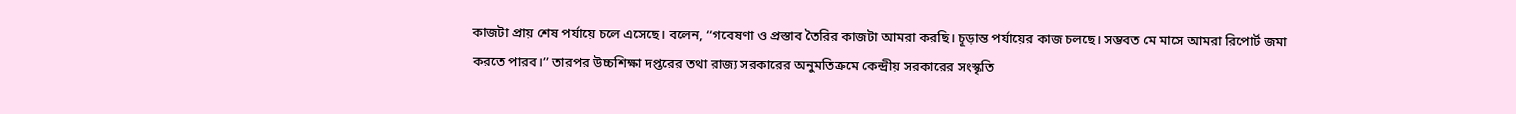কাজটা প্রায় শেষ পর্যায়ে চলে এসেছে। বলেন, ‘‘গবেষণা ও প্রস্তাব তৈরির কাজটা আমরা করছি। চূড়ান্ত পর্যায়ের কাজ চলছে। সম্ভবত মে মাসে আমরা রিপোর্ট জমা করতে পারব।’’ তারপর উচ্চশিক্ষা দপ্তরের তথা রাজ্য সরকারের অনুমতিক্রমে কেন্দ্রীয় সরকারের সংস্কৃতি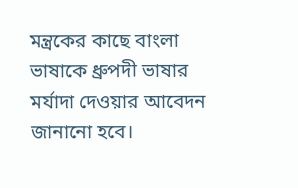মন্ত্রকের কাছে বাংলা ভাষাকে ধ্রুপদী ভাষার মর্যাদা দেওয়ার আবেদন জানানো হবে।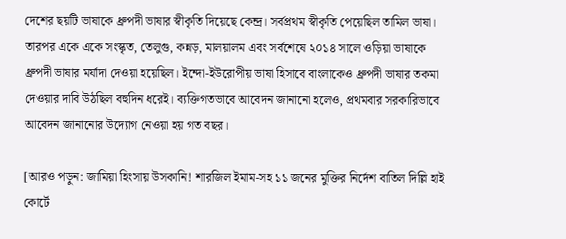দেশের ছয়টি ভাষাকে ধ্রুপদী ভাষার স্বীকৃতি দিয়েছে কেন্দ্র। সর্বপ্রথম স্বীকৃতি পেয়েছিল তামিল ভাষা। তারপর একে একে সংস্কৃত, তেলুগু, কন্নড়, মালয়ালম এবং সর্বশেষে ২০১৪ সালে ওড়িয়া ভাষাকে ধ্রুপদী ভাষার মর্যাদা দেওয়া হয়েছিল। ইন্দো-ইউরোপীয় ভাষা হিসাবে বাংলাকেও ধ্রুপদী ভাষার তকমা দেওয়ার দাবি উঠছিল বহুদিন ধরেই। ব্যক্তিগতভাবে আবেদন জানানো হলেও, প্রথমবার সরকারিভাবে আবেদন জানানোর উদ্যোগ নেওয়া হয় গত বছর।

[আরও পড়ুন: জামিয়া হিংসায় উসকানি! শারজিল ইমাম-সহ ১১ জনের মুক্তির নির্দেশ বাতিল দিল্লি হাই কোর্টে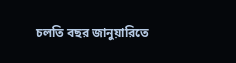চলতি বছর জানুয়ারিতে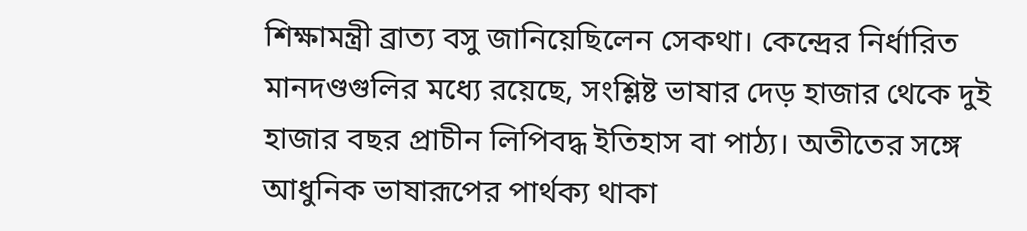শিক্ষামন্ত্রী ব্রাত্য বসু জানিয়েছিলেন সেকথা। কেন্দ্রের নির্ধারিত মানদণ্ডগুলির মধ্যে রয়েছে, সংশ্লিষ্ট ভাষার দেড় হাজার থেকে দুই হাজার বছর প্রাচীন লিপিবদ্ধ ইতিহাস বা পাঠ্য। অতীতের সঙ্গে আধুনিক ভাষারূপের পার্থক্য থাকা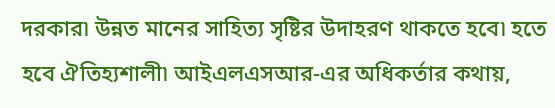দরকার৷ উন্নত মানের সাহিত্য সৃষ্টির উদাহরণ থাকতে হবে৷ হতে হবে ঐতিহ্যশালী৷ আইএলএসআর-এর অধিকর্তার কথায়,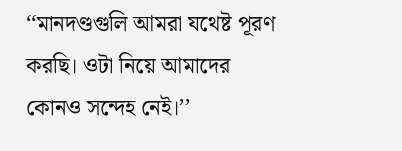‘‘মানদণ্ডগুলি আমরা যথেষ্ট পূরণ করছি। ওটা নিয়ে আমাদের কোনও সন্দেহ নেই।’’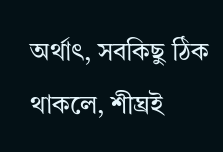অর্থাৎ, সবকিছু ঠিক থাকলে, শীঘ্রই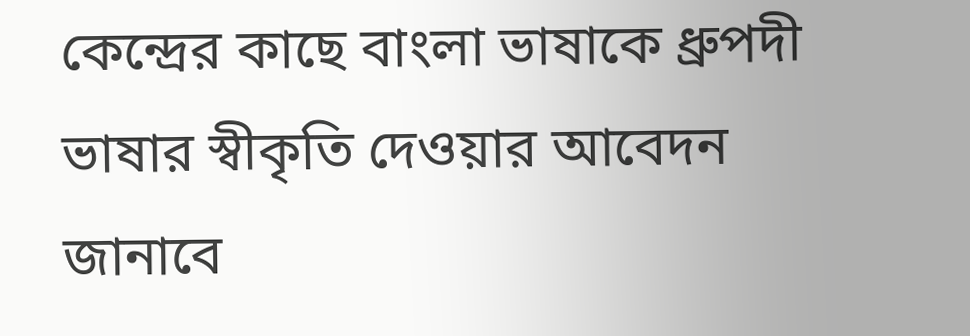কেন্দ্রের কাছে বাংলা ভাষাকে ধ্রুপদী ভাষার স্বীকৃতি দেওয়ার আবেদন জানাবে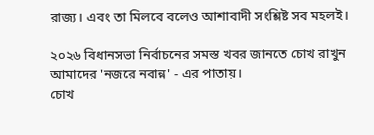রাজ্য। এবং তা মিলবে বলেও আশাবাদী সংশ্লিষ্ট সব মহলই।

২০২৬ বিধানসভা নির্বাচনের সমস্ত খবর জানতে চোখ রাখুন আমাদের 'নজরে নবান্ন' - এর পাতায়।
চোখ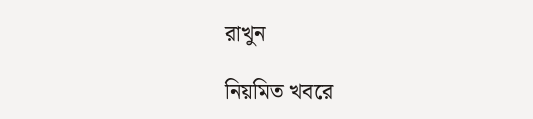রাখুন

নিয়মিত খবরে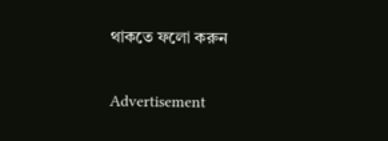থাকতে ফলো করুন

Advertisement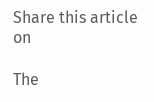Share this article on

The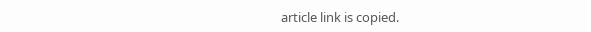article link is copied.